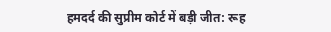हमदर्द की सुप्रीम कोर्ट में बड़ी जीत: रूह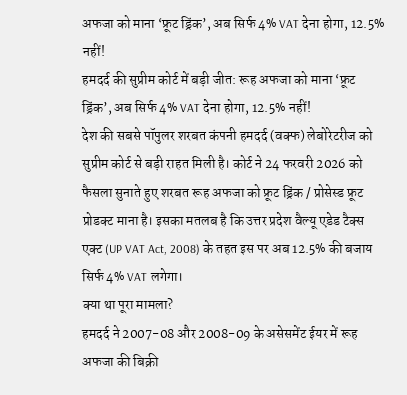अफजा को माना ‘फ्रूट ड्रिंक’, अब सिर्फ 4% VAT देना होगा, 12.5% नहीं!
हमदर्द की सुप्रीम कोर्ट में बड़ी जीत: रूह अफजा को माना ‘फ्रूट ड्रिंक’, अब सिर्फ 4% VAT देना होगा, 12.5% नहीं!
देश की सबसे पॉपुलर शरबत कंपनी हमदर्द (वक्फ) लेबोरेटरीज को सुप्रीम कोर्ट से बड़ी राहत मिली है। कोर्ट ने 24 फरवरी 2026 को फैसला सुनाते हुए शरबत रूह अफजा को फ्रूट ड्रिंक / प्रोसेस्ड फ्रूट प्रोडक्ट माना है। इसका मतलब है कि उत्तर प्रदेश वैल्यू एडेड टैक्स एक्ट (UP VAT Act, 2008) के तहत इस पर अब 12.5% की बजाय सिर्फ 4% VAT लगेगा।
क्या था पूरा मामला?
हमदर्द ने 2007-08 और 2008-09 के असेसमेंट ईयर में रूह अफजा की बिक्री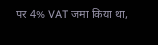पर 4% VAT जमा किया था,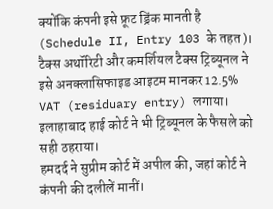क्योंकि कंपनी इसे फ्रूट ड्रिंक मानती है (Schedule II, Entry 103 के तहत)।
टैक्स अथॉरिटी और कमर्शियल टैक्स ट्रिब्यूनल ने इसे अनक्लासिफाइड आइटम मानकर 12.5% VAT (residuary entry) लगाया।
इलाहाबाद हाई कोर्ट ने भी ट्रिब्यूनल के फैसले को सही ठहराया।
हमदर्द ने सुप्रीम कोर्ट में अपील की, जहां कोर्ट ने कंपनी की दलीलें मानीं।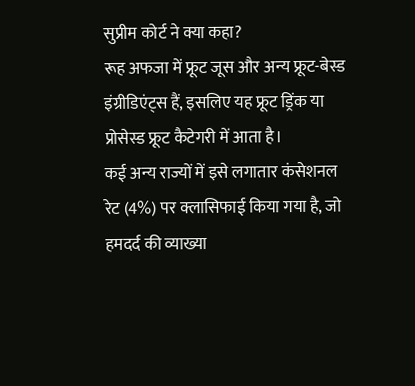सुप्रीम कोर्ट ने क्या कहा?
रूह अफजा में फ्रूट जूस और अन्य फ्रूट-बेस्ड इंग्रीडिएंट्स हैं, इसलिए यह फ्रूट ड्रिंक या प्रोसेस्ड फ्रूट कैटेगरी में आता है।
कई अन्य राज्यों में इसे लगातार कंसेशनल रेट (4%) पर क्लासिफाई किया गया है, जो हमदर्द की व्याख्या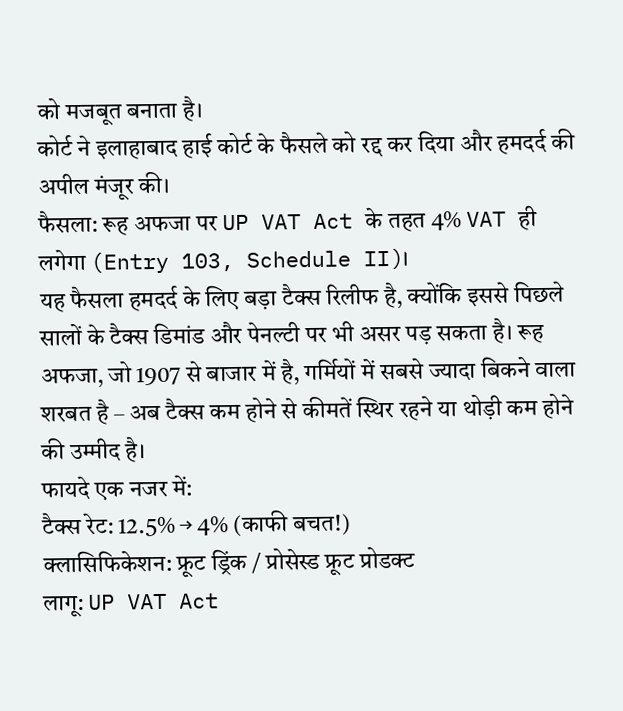को मजबूत बनाता है।
कोर्ट ने इलाहाबाद हाई कोर्ट के फैसले को रद्द कर दिया और हमदर्द की अपील मंजूर की।
फैसला: रूह अफजा पर UP VAT Act के तहत 4% VAT ही लगेगा (Entry 103, Schedule II)।
यह फैसला हमदर्द के लिए बड़ा टैक्स रिलीफ है, क्योंकि इससे पिछले सालों के टैक्स डिमांड और पेनल्टी पर भी असर पड़ सकता है। रूह अफजा, जो 1907 से बाजार में है, गर्मियों में सबसे ज्यादा बिकने वाला शरबत है – अब टैक्स कम होने से कीमतें स्थिर रहने या थोड़ी कम होने की उम्मीद है।
फायदे एक नजर में:
टैक्स रेट: 12.5% → 4% (काफी बचत!)
क्लासिफिकेशन: फ्रूट ड्रिंक / प्रोसेस्ड फ्रूट प्रोडक्ट
लागू: UP VAT Act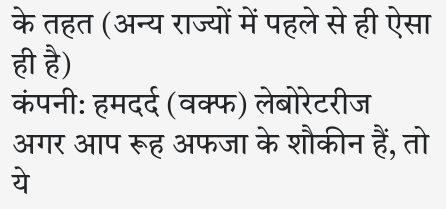के तहत (अन्य राज्यों में पहले से ही ऐसा ही है)
कंपनी: हमदर्द (वक्फ) लेबोरेटरीज
अगर आप रूह अफजा के शौकीन हैं, तो ये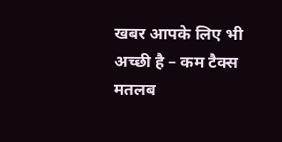खबर आपके लिए भी अच्छी है – कम टैक्स मतलब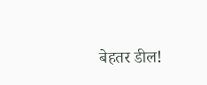बेहतर डील!